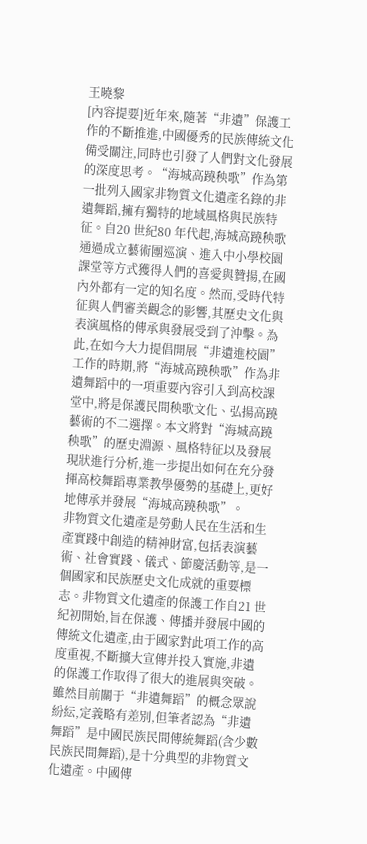王曉黎
[內容提要]近年來,隨著“非遺”保護工作的不斷推進,中國優秀的民族傳統文化備受關注,同時也引發了人們對文化發展的深度思考。“海城高蹺秧歌”作為第一批列入國家非物質文化遺產名錄的非遺舞蹈,擁有獨特的地域風格與民族特征。自20 世紀80 年代起,海城高蹺秧歌通過成立藝術團巡演、進入中小學校園課堂等方式獲得人們的喜愛與贊揚,在國內外都有一定的知名度。然而,受時代特征與人們審美觀念的影響,其歷史文化與表演風格的傳承與發展受到了沖擊。為此,在如今大力提倡開展“非遺進校園”工作的時期,將“海城高蹺秧歌”作為非遺舞蹈中的一項重要內容引入到高校課堂中,將是保護民間秧歌文化、弘揚高蹺藝術的不二選擇。本文將對“海城高蹺秧歌”的歷史淵源、風格特征以及發展現狀進行分析,進一步提出如何在充分發揮高校舞蹈專業教學優勢的基礎上,更好地傳承并發展“海城高蹺秧歌”。
非物質文化遺產是勞動人民在生活和生產實踐中創造的精神財富,包括表演藝術、社會實踐、儀式、節慶活動等,是一個國家和民族歷史文化成就的重要標志。非物質文化遺產的保護工作自21 世紀初開始,旨在保護、傳播并發展中國的傳統文化遺產,由于國家對此項工作的高度重視,不斷擴大宣傳并投入實施,非遺的保護工作取得了很大的進展與突破。雖然目前關于“非遺舞蹈”的概念眾說紛紜,定義略有差別,但筆者認為“非遺舞蹈”是中國民族民間傳統舞蹈(含少數民族民間舞蹈),是十分典型的非物質文化遺產。中國傳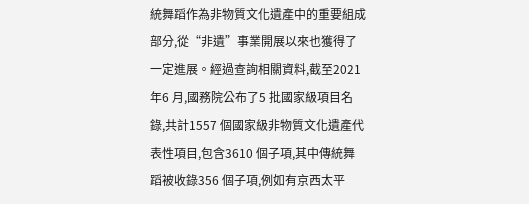統舞蹈作為非物質文化遺產中的重要組成部分,從“非遺”事業開展以來也獲得了一定進展。經過查詢相關資料,截至2021 年6 月,國務院公布了5 批國家級項目名錄,共計1557 個國家級非物質文化遺產代表性項目,包含3610 個子項,其中傳統舞蹈被收錄356 個子項,例如有京西太平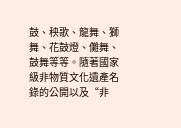鼓、秧歌、龍舞、獅舞、花鼓燈、儺舞、鼓舞等等。隨著國家級非物質文化遺產名錄的公開以及“非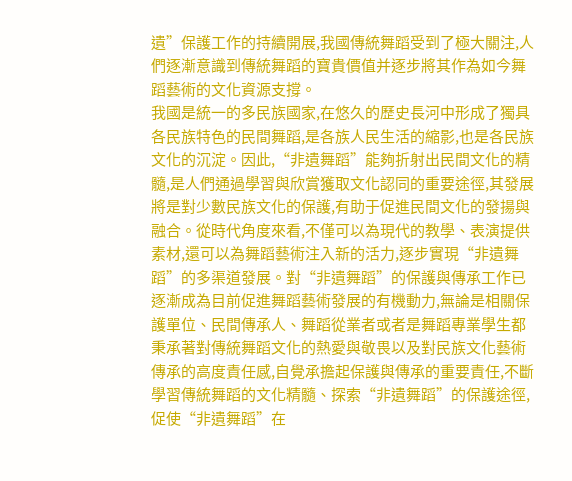遺”保護工作的持續開展,我國傳統舞蹈受到了極大關注,人們逐漸意識到傳統舞蹈的寶貴價值并逐步將其作為如今舞蹈藝術的文化資源支撐。
我國是統一的多民族國家,在悠久的歷史長河中形成了獨具各民族特色的民間舞蹈,是各族人民生活的縮影,也是各民族文化的沉淀。因此,“非遺舞蹈”能夠折射出民間文化的精髓,是人們通過學習與欣賞獲取文化認同的重要途徑,其發展將是對少數民族文化的保護,有助于促進民間文化的發揚與融合。從時代角度來看,不僅可以為現代的教學、表演提供素材,還可以為舞蹈藝術注入新的活力,逐步實現“非遺舞蹈”的多渠道發展。對“非遺舞蹈”的保護與傳承工作已逐漸成為目前促進舞蹈藝術發展的有機動力,無論是相關保護單位、民間傳承人、舞蹈從業者或者是舞蹈專業學生都秉承著對傳統舞蹈文化的熱愛與敬畏以及對民族文化藝術傳承的高度責任感,自覺承擔起保護與傳承的重要責任,不斷學習傳統舞蹈的文化精髓、探索“非遺舞蹈”的保護途徑,促使“非遺舞蹈”在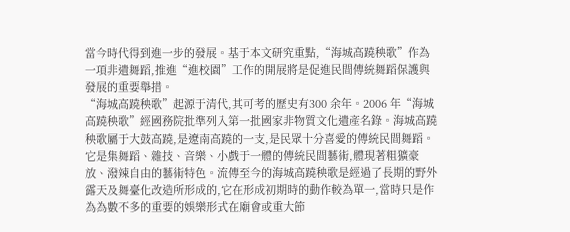當今時代得到進一步的發展。基于本文研究重點,“海城高蹺秧歌”作為一項非遺舞蹈,推進“進校園”工作的開展將是促進民間傳統舞蹈保護與發展的重要舉措。
“海城高蹺秧歌”起源于清代,其可考的歷史有300 余年。2006 年“海城高蹺秧歌”經國務院批準列入第一批國家非物質文化遺產名錄。海城高蹺秧歌屬于大鼓高蹺,是遼南高蹺的一支,是民眾十分喜愛的傳統民間舞蹈。它是集舞蹈、雜技、音樂、小戲于一體的傳統民間藝術,體現著粗獷豪放、潑辣自由的藝術特色。流傳至今的海城高蹺秧歌是經過了長期的野外露天及舞臺化改造所形成的,它在形成初期時的動作較為單一,當時只是作為為數不多的重要的娛樂形式在廟會或重大節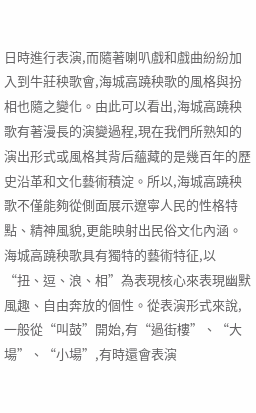日時進行表演,而隨著喇叭戲和戲曲紛紛加入到牛莊秧歌會,海城高蹺秧歌的風格與扮相也隨之變化。由此可以看出,海城高蹺秧歌有著漫長的演變過程,現在我們所熟知的演出形式或風格其背后蘊藏的是幾百年的歷史沿革和文化藝術積淀。所以,海城高蹺秧歌不僅能夠從側面展示遼寧人民的性格特點、精神風貌,更能映射出民俗文化內涵。
海城高蹺秧歌具有獨特的藝術特征,以“扭、逗、浪、相”為表現核心來表現幽默風趣、自由奔放的個性。從表演形式來說,一般從“叫鼓”開始,有“過街樓”、“大場”、“小場”,有時還會表演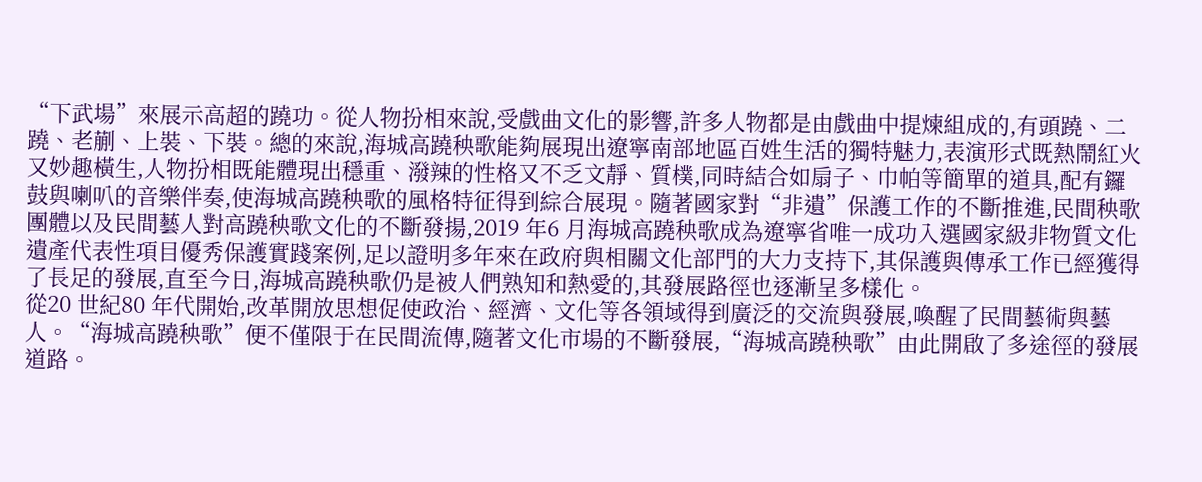“下武場”來展示高超的蹺功。從人物扮相來說,受戲曲文化的影響,許多人物都是由戲曲中提煉組成的,有頭蹺、二蹺、老蒯、上裝、下裝。總的來說,海城高蹺秧歌能夠展現出遼寧南部地區百姓生活的獨特魅力,表演形式既熱鬧紅火又妙趣橫生,人物扮相既能體現出穩重、潑辣的性格又不乏文靜、質樸,同時結合如扇子、巾帕等簡單的道具,配有鑼鼓與喇叭的音樂伴奏,使海城高蹺秧歌的風格特征得到綜合展現。隨著國家對“非遺”保護工作的不斷推進,民間秧歌團體以及民間藝人對高蹺秧歌文化的不斷發揚,2019 年6 月海城高蹺秧歌成為遼寧省唯一成功入選國家級非物質文化遺產代表性項目優秀保護實踐案例,足以證明多年來在政府與相關文化部門的大力支持下,其保護與傳承工作已經獲得了長足的發展,直至今日,海城高蹺秧歌仍是被人們熟知和熱愛的,其發展路徑也逐漸呈多樣化。
從20 世紀80 年代開始,改革開放思想促使政治、經濟、文化等各領域得到廣泛的交流與發展,喚醒了民間藝術與藝人。“海城高蹺秧歌”便不僅限于在民間流傳,隨著文化市場的不斷發展,“海城高蹺秧歌”由此開啟了多途徑的發展道路。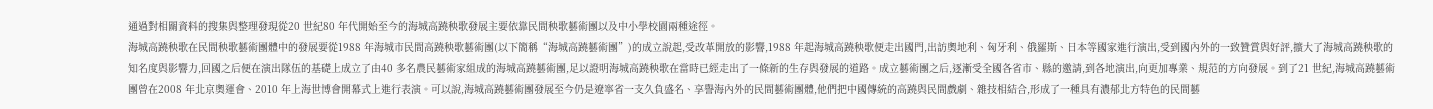通過對相關資料的搜集與整理發現從20 世紀80 年代開始至今的海城高蹺秧歌發展主要依靠民間秧歌藝術團以及中小學校園兩種途徑。
海城高蹺秧歌在民間秧歌藝術團體中的發展要從1988 年海城市民間高蹺秧歌藝術團(以下簡稱“海城高蹺藝術團”)的成立說起,受改革開放的影響,1988 年起海城高蹺秧歌便走出國門,出訪奧地利、匈牙利、俄羅斯、日本等國家進行演出,受到國內外的一致贊賞與好評,擴大了海城高蹺秧歌的知名度與影響力,回國之后便在演出隊伍的基礎上成立了由40 多名農民藝術家組成的海城高蹺藝術團,足以證明海城高蹺秧歌在當時已經走出了一條新的生存與發展的道路。成立藝術團之后,逐漸受全國各省市、縣的邀請,到各地演出,向更加專業、規范的方向發展。到了21 世紀,海城高蹺藝術團曾在2008 年北京奧運會、2010 年上海世博會開幕式上進行表演。可以說,海城高蹺藝術團發展至今仍是遼寧省一支久負盛名、享譽海內外的民間藝術團體,他們把中國傳統的高蹺與民間戲劇、雜技相結合,形成了一種具有濃郁北方特色的民間藝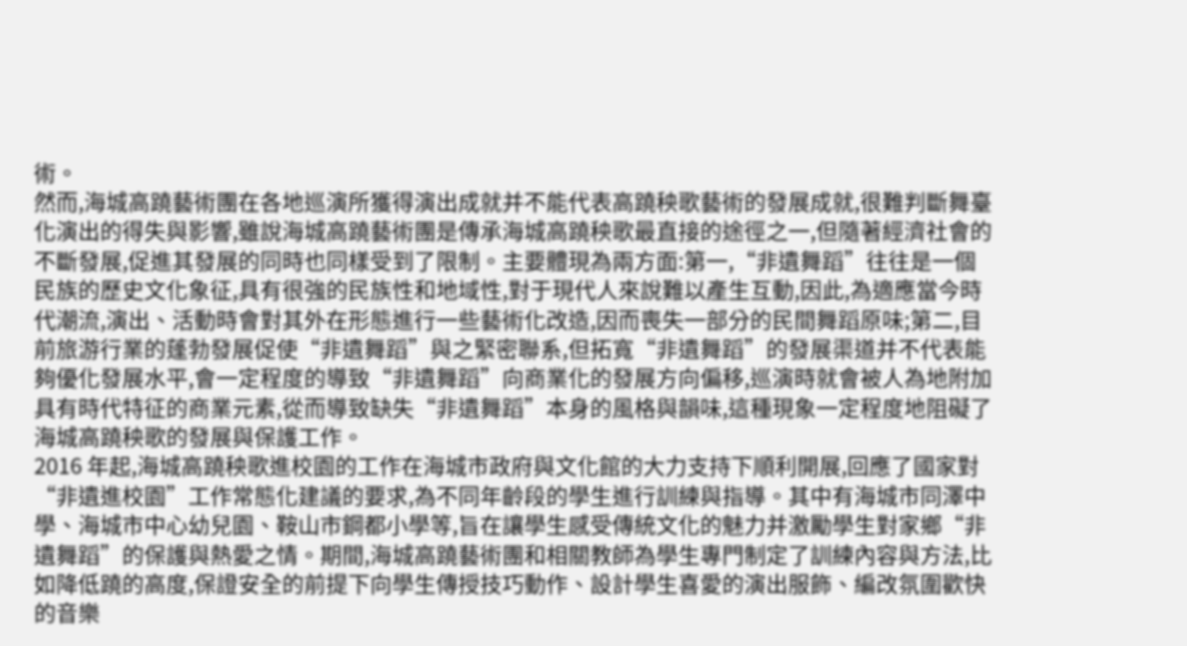術。
然而,海城高蹺藝術團在各地巡演所獲得演出成就并不能代表高蹺秧歌藝術的發展成就,很難判斷舞臺化演出的得失與影響,雖說海城高蹺藝術團是傳承海城高蹺秧歌最直接的途徑之一,但隨著經濟社會的不斷發展,促進其發展的同時也同樣受到了限制。主要體現為兩方面:第一,“非遺舞蹈”往往是一個民族的歷史文化象征,具有很強的民族性和地域性,對于現代人來說難以產生互動,因此,為適應當今時代潮流,演出、活動時會對其外在形態進行一些藝術化改造,因而喪失一部分的民間舞蹈原味;第二,目前旅游行業的蓬勃發展促使“非遺舞蹈”與之緊密聯系,但拓寬“非遺舞蹈”的發展渠道并不代表能夠優化發展水平,會一定程度的導致“非遺舞蹈”向商業化的發展方向偏移,巡演時就會被人為地附加具有時代特征的商業元素,從而導致缺失“非遺舞蹈”本身的風格與韻味,這種現象一定程度地阻礙了海城高蹺秧歌的發展與保護工作。
2016 年起,海城高蹺秧歌進校園的工作在海城市政府與文化館的大力支持下順利開展,回應了國家對“非遺進校園”工作常態化建議的要求,為不同年齡段的學生進行訓練與指導。其中有海城市同澤中學、海城市中心幼兒園、鞍山市鋼都小學等,旨在讓學生感受傳統文化的魅力并激勵學生對家鄉“非遺舞蹈”的保護與熱愛之情。期間,海城高蹺藝術團和相關教師為學生專門制定了訓練內容與方法,比如降低蹺的高度,保證安全的前提下向學生傳授技巧動作、設計學生喜愛的演出服飾、編改氛圍歡快的音樂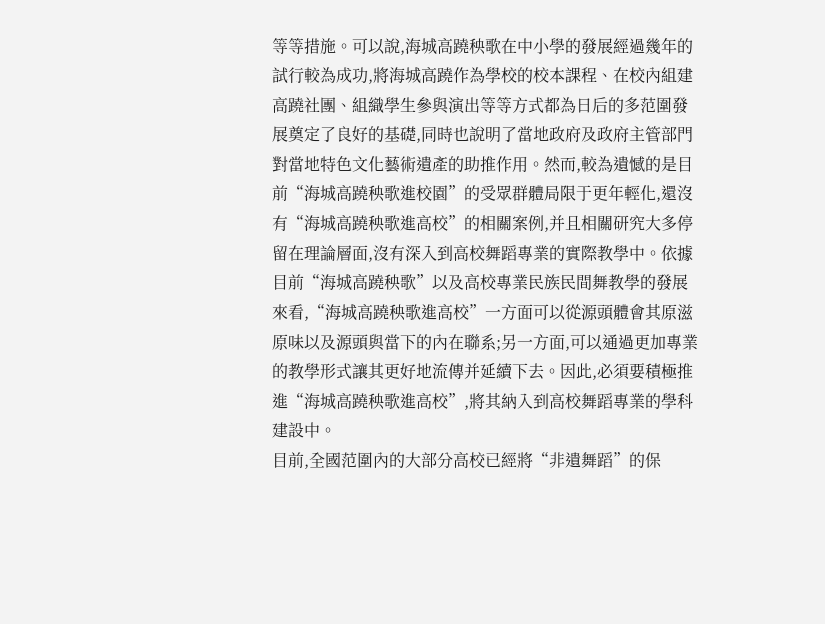等等措施。可以說,海城高蹺秧歌在中小學的發展經過幾年的試行較為成功,將海城高蹺作為學校的校本課程、在校內組建高蹺社團、組織學生參與演出等等方式都為日后的多范圍發展奠定了良好的基礎,同時也說明了當地政府及政府主管部門對當地特色文化藝術遺產的助推作用。然而,較為遺憾的是目前“海城高蹺秧歌進校園”的受眾群體局限于更年輕化,還沒有“海城高蹺秧歌進高校”的相關案例,并且相關研究大多停留在理論層面,沒有深入到高校舞蹈專業的實際教學中。依據目前“海城高蹺秧歌”以及高校專業民族民間舞教學的發展來看,“海城高蹺秧歌進高校”一方面可以從源頭體會其原滋原味以及源頭與當下的內在聯系;另一方面,可以通過更加專業的教學形式讓其更好地流傳并延續下去。因此,必須要積極推進“海城高蹺秧歌進高校”,將其納入到高校舞蹈專業的學科建設中。
目前,全國范圍內的大部分高校已經將“非遺舞蹈”的保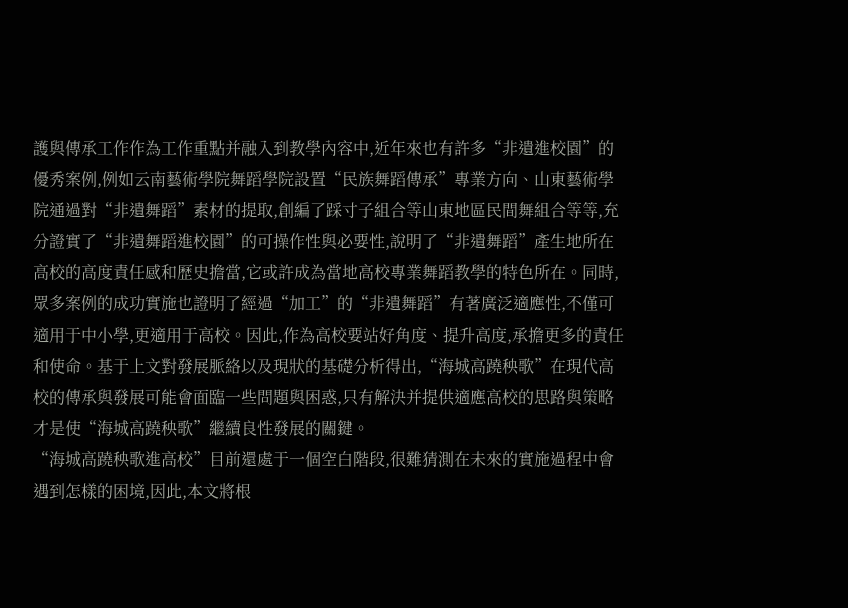護與傳承工作作為工作重點并融入到教學內容中,近年來也有許多“非遺進校園”的優秀案例,例如云南藝術學院舞蹈學院設置“民族舞蹈傳承”專業方向、山東藝術學院通過對“非遺舞蹈”素材的提取,創編了踩寸子組合等山東地區民間舞組合等等,充分證實了“非遺舞蹈進校園”的可操作性與必要性,說明了“非遺舞蹈”產生地所在高校的高度責任感和歷史擔當,它或許成為當地高校專業舞蹈教學的特色所在。同時,眾多案例的成功實施也證明了經過“加工”的“非遺舞蹈”有著廣泛適應性,不僅可適用于中小學,更適用于高校。因此,作為高校要站好角度、提升高度,承擔更多的責任和使命。基于上文對發展脈絡以及現狀的基礎分析得出,“海城高蹺秧歌”在現代高校的傳承與發展可能會面臨一些問題與困惑,只有解決并提供適應高校的思路與策略才是使“海城高蹺秧歌”繼續良性發展的關鍵。
“海城高蹺秧歌進高校”目前還處于一個空白階段,很難猜測在未來的實施過程中會遇到怎樣的困境,因此,本文將根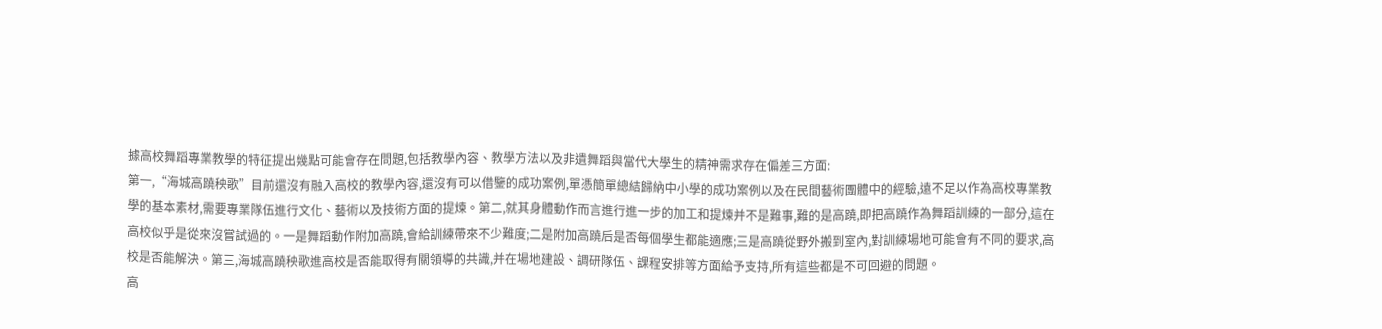據高校舞蹈專業教學的特征提出幾點可能會存在問題,包括教學內容、教學方法以及非遺舞蹈與當代大學生的精神需求存在偏差三方面:
第一,“海城高蹺秧歌”目前還沒有融入高校的教學內容,還沒有可以借鑒的成功案例,單憑簡單總結歸納中小學的成功案例以及在民間藝術團體中的經驗,遠不足以作為高校專業教學的基本素材,需要專業隊伍進行文化、藝術以及技術方面的提煉。第二,就其身體動作而言進行進一步的加工和提煉并不是難事,難的是高蹺,即把高蹺作為舞蹈訓練的一部分,這在高校似乎是從來沒嘗試過的。一是舞蹈動作附加高蹺,會給訓練帶來不少難度;二是附加高蹺后是否每個學生都能適應;三是高蹺從野外搬到室內,對訓練場地可能會有不同的要求,高校是否能解決。第三,海城高蹺秧歌進高校是否能取得有關領導的共識,并在場地建設、調研隊伍、課程安排等方面給予支持,所有這些都是不可回避的問題。
高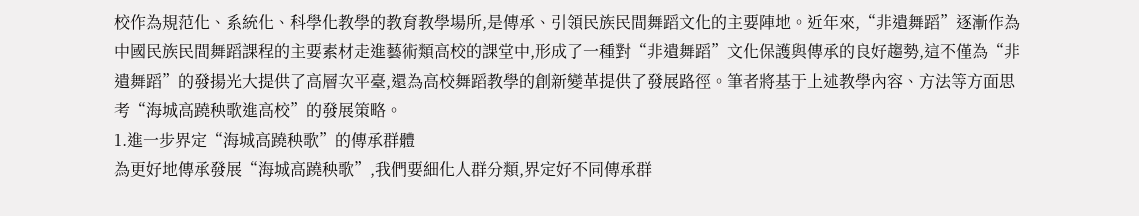校作為規范化、系統化、科學化教學的教育教學場所,是傳承、引領民族民間舞蹈文化的主要陣地。近年來,“非遺舞蹈”逐漸作為中國民族民間舞蹈課程的主要素材走進藝術類高校的課堂中,形成了一種對“非遺舞蹈”文化保護與傳承的良好趨勢,這不僅為“非遺舞蹈”的發揚光大提供了高層次平臺,還為高校舞蹈教學的創新變革提供了發展路徑。筆者將基于上述教學內容、方法等方面思考“海城高蹺秧歌進高校”的發展策略。
1.進一步界定“海城高蹺秧歌”的傳承群體
為更好地傳承發展“海城高蹺秧歌”,我們要細化人群分類,界定好不同傳承群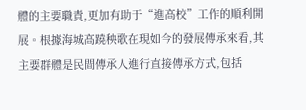體的主要職責,更加有助于“進高校”工作的順利開展。根據海城高蹺秧歌在現如今的發展傳承來看,其主要群體是民間傳承人進行直接傳承方式,包括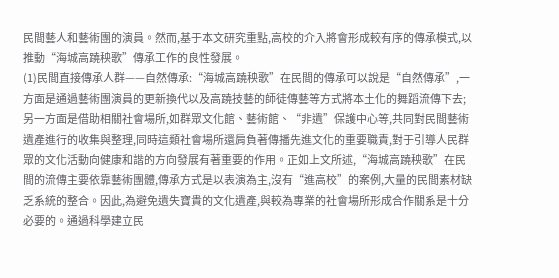民間藝人和藝術團的演員。然而,基于本文研究重點,高校的介入將會形成較有序的傳承模式,以推動“海城高蹺秧歌”傳承工作的良性發展。
(1)民間直接傳承人群——自然傳承:“海城高蹺秧歌”在民間的傳承可以說是“自然傳承”,一方面是通過藝術團演員的更新換代以及高蹺技藝的師徒傳藝等方式將本土化的舞蹈流傳下去;另一方面是借助相關社會場所,如群眾文化館、藝術館、“非遺”保護中心等,共同對民間藝術遺產進行的收集與整理,同時這類社會場所還肩負著傳播先進文化的重要職責,對于引導人民群眾的文化活動向健康和諧的方向發展有著重要的作用。正如上文所述,“海城高蹺秧歌”在民間的流傳主要依靠藝術團體,傳承方式是以表演為主,沒有“進高校”的案例,大量的民間素材缺乏系統的整合。因此,為避免遺失寶貴的文化遺產,與較為專業的社會場所形成合作關系是十分必要的。通過科學建立民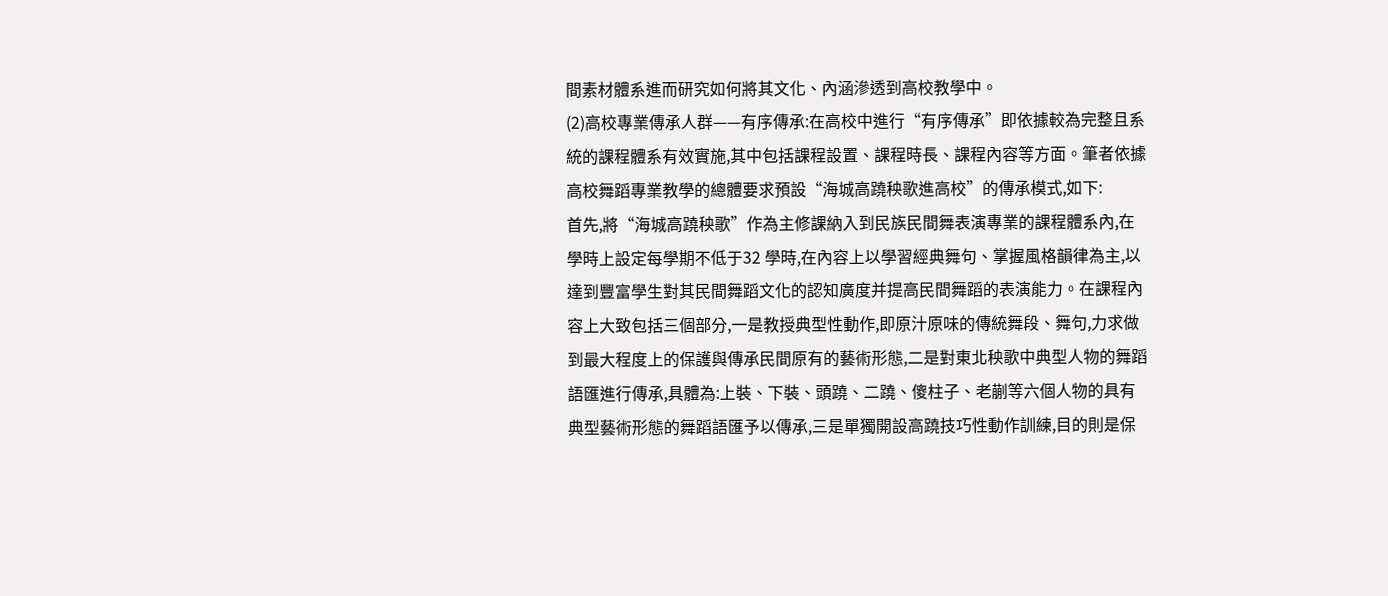間素材體系進而研究如何將其文化、內涵滲透到高校教學中。
(2)高校專業傳承人群——有序傳承:在高校中進行“有序傳承”即依據較為完整且系統的課程體系有效實施,其中包括課程設置、課程時長、課程內容等方面。筆者依據高校舞蹈專業教學的總體要求預設“海城高蹺秧歌進高校”的傳承模式,如下:
首先,將“海城高蹺秧歌”作為主修課納入到民族民間舞表演專業的課程體系內,在學時上設定每學期不低于32 學時,在內容上以學習經典舞句、掌握風格韻律為主,以達到豐富學生對其民間舞蹈文化的認知廣度并提高民間舞蹈的表演能力。在課程內容上大致包括三個部分,一是教授典型性動作,即原汁原味的傳統舞段、舞句,力求做到最大程度上的保護與傳承民間原有的藝術形態,二是對東北秧歌中典型人物的舞蹈語匯進行傳承,具體為:上裝、下裝、頭蹺、二蹺、傻柱子、老蒯等六個人物的具有典型藝術形態的舞蹈語匯予以傳承,三是單獨開設高蹺技巧性動作訓練,目的則是保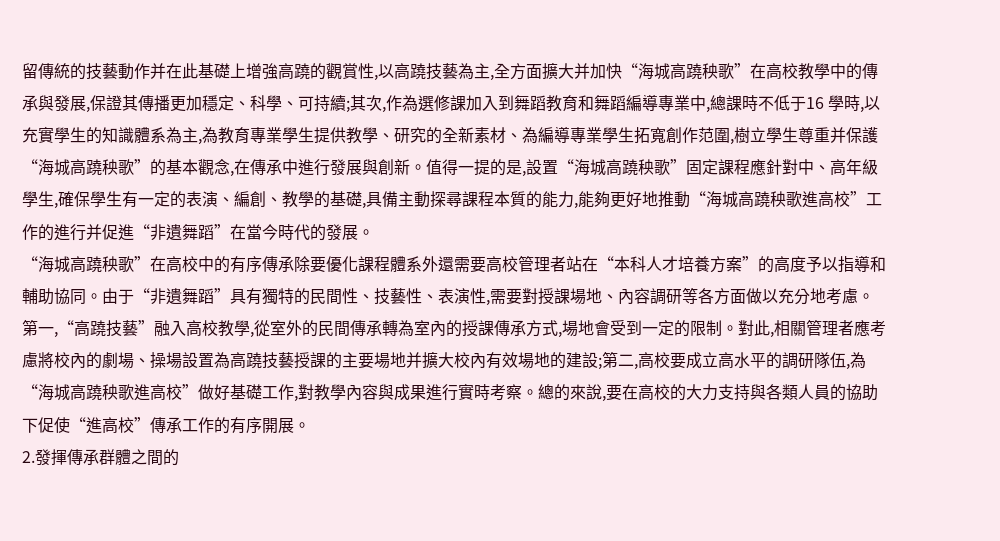留傳統的技藝動作并在此基礎上增強高蹺的觀賞性,以高蹺技藝為主,全方面擴大并加快“海城高蹺秧歌”在高校教學中的傳承與發展,保證其傳播更加穩定、科學、可持續;其次,作為選修課加入到舞蹈教育和舞蹈編導專業中,總課時不低于16 學時,以充實學生的知識體系為主,為教育專業學生提供教學、研究的全新素材、為編導專業學生拓寬創作范圍,樹立學生尊重并保護“海城高蹺秧歌”的基本觀念,在傳承中進行發展與創新。值得一提的是,設置“海城高蹺秧歌”固定課程應針對中、高年級學生,確保學生有一定的表演、編創、教學的基礎,具備主動探尋課程本質的能力,能夠更好地推動“海城高蹺秧歌進高校”工作的進行并促進“非遺舞蹈”在當今時代的發展。
“海城高蹺秧歌”在高校中的有序傳承除要優化課程體系外還需要高校管理者站在“本科人才培養方案”的高度予以指導和輔助協同。由于“非遺舞蹈”具有獨特的民間性、技藝性、表演性,需要對授課場地、內容調研等各方面做以充分地考慮。第一,“高蹺技藝”融入高校教學,從室外的民間傳承轉為室內的授課傳承方式,場地會受到一定的限制。對此,相關管理者應考慮將校內的劇場、操場設置為高蹺技藝授課的主要場地并擴大校內有效場地的建設;第二,高校要成立高水平的調研隊伍,為“海城高蹺秧歌進高校”做好基礎工作,對教學內容與成果進行實時考察。總的來說,要在高校的大力支持與各類人員的協助下促使“進高校”傳承工作的有序開展。
2.發揮傳承群體之間的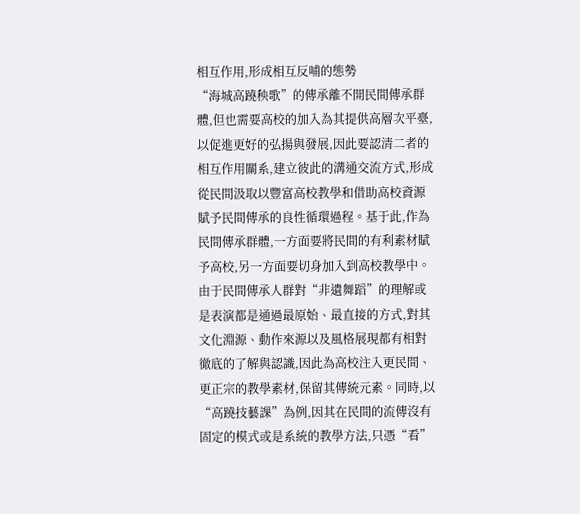相互作用,形成相互反哺的態勢
“海城高蹺秧歌”的傳承離不開民間傳承群體,但也需要高校的加入為其提供高層次平臺,以促進更好的弘揚與發展,因此要認清二者的相互作用關系,建立彼此的溝通交流方式,形成從民間汲取以豐富高校教學和借助高校資源賦予民間傳承的良性循環過程。基于此,作為民間傳承群體,一方面要將民間的有利素材賦予高校,另一方面要切身加入到高校教學中。由于民間傳承人群對“非遺舞蹈”的理解或是表演都是通過最原始、最直接的方式,對其文化淵源、動作來源以及風格展現都有相對徹底的了解與認識,因此為高校注入更民間、更正宗的教學素材,保留其傳統元素。同時,以“高蹺技藝課”為例,因其在民間的流傳沒有固定的模式或是系統的教學方法,只憑“看”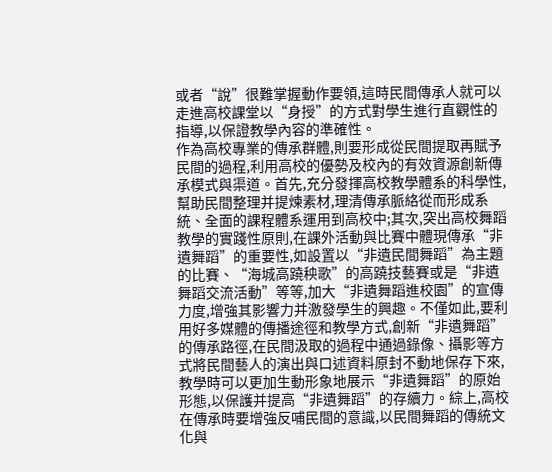或者“說”很難掌握動作要領,這時民間傳承人就可以走進高校課堂以“身授”的方式對學生進行直觀性的指導,以保證教學內容的準確性。
作為高校專業的傳承群體,則要形成從民間提取再賦予民間的過程,利用高校的優勢及校內的有效資源創新傳承模式與渠道。首先,充分發揮高校教學體系的科學性,幫助民間整理并提煉素材,理清傳承脈絡從而形成系統、全面的課程體系運用到高校中;其次,突出高校舞蹈教學的實踐性原則,在課外活動與比賽中體現傳承“非遺舞蹈”的重要性,如設置以“非遺民間舞蹈”為主題的比賽、“海城高蹺秧歌”的高蹺技藝賽或是“非遺舞蹈交流活動”等等,加大“非遺舞蹈進校園”的宣傳力度,增強其影響力并激發學生的興趣。不僅如此,要利用好多媒體的傳播途徑和教學方式,創新“非遺舞蹈”的傳承路徑,在民間汲取的過程中通過錄像、攝影等方式將民間藝人的演出與口述資料原封不動地保存下來,教學時可以更加生動形象地展示“非遺舞蹈”的原始形態,以保護并提高“非遺舞蹈”的存續力。綜上,高校在傳承時要增強反哺民間的意識,以民間舞蹈的傳統文化與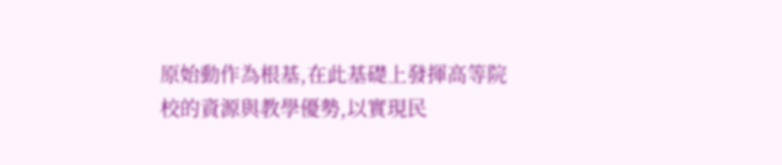原始動作為根基,在此基礎上發揮高等院校的資源與教學優勢,以實現民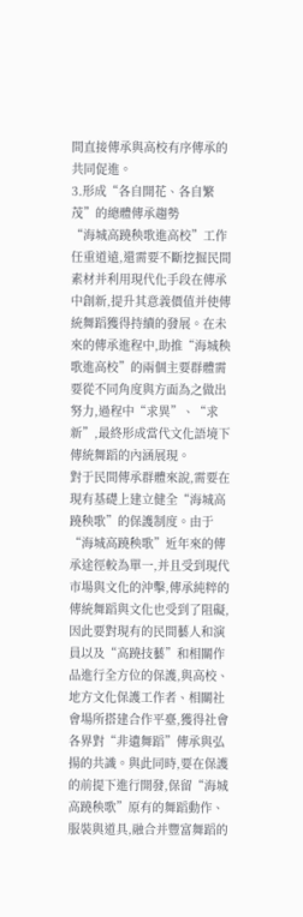間直接傳承與高校有序傳承的共同促進。
3.形成“各自開花、各自繁茂”的總體傳承趨勢
“海城高蹺秧歌進高校”工作任重道遠,還需要不斷挖掘民間素材并利用現代化手段在傳承中創新,提升其意義價值并使傳統舞蹈獲得持續的發展。在未來的傳承進程中,助推“海城秧歌進高校”的兩個主要群體需要從不同角度與方面為之做出努力,過程中“求異”、“求新”,最終形成當代文化語境下傳統舞蹈的內涵展現。
對于民間傳承群體來說,需要在現有基礎上建立健全“海城高蹺秧歌”的保護制度。由于“海城高蹺秧歌”近年來的傳承途徑較為單一,并且受到現代市場與文化的沖擊,傳承純粹的傳統舞蹈與文化也受到了阻礙,因此要對現有的民間藝人和演員以及“高蹺技藝”和相關作品進行全方位的保護,與高校、地方文化保護工作者、相關社會場所搭建合作平臺,獲得社會各界對“非遺舞蹈”傳承與弘揚的共識。與此同時,要在保護的前提下進行開發,保留“海城高蹺秧歌”原有的舞蹈動作、服裝與道具,融合并豐富舞蹈的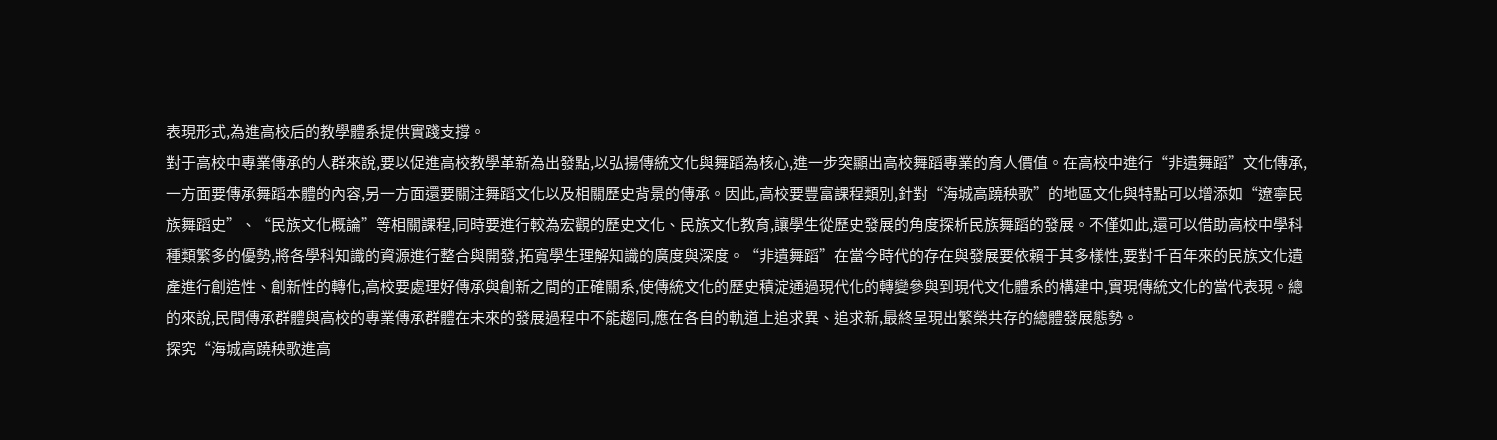表現形式,為進高校后的教學體系提供實踐支撐。
對于高校中專業傳承的人群來說,要以促進高校教學革新為出發點,以弘揚傳統文化與舞蹈為核心,進一步突顯出高校舞蹈專業的育人價值。在高校中進行“非遺舞蹈”文化傳承,一方面要傳承舞蹈本體的內容,另一方面還要關注舞蹈文化以及相關歷史背景的傳承。因此,高校要豐富課程類別,針對“海城高蹺秧歌”的地區文化與特點可以增添如“遼寧民族舞蹈史”、“民族文化概論”等相關課程,同時要進行較為宏觀的歷史文化、民族文化教育,讓學生從歷史發展的角度探析民族舞蹈的發展。不僅如此,還可以借助高校中學科種類繁多的優勢,將各學科知識的資源進行整合與開發,拓寬學生理解知識的廣度與深度。“非遺舞蹈”在當今時代的存在與發展要依賴于其多樣性,要對千百年來的民族文化遺產進行創造性、創新性的轉化,高校要處理好傳承與創新之間的正確關系,使傳統文化的歷史積淀通過現代化的轉變參與到現代文化體系的構建中,實現傳統文化的當代表現。總的來說,民間傳承群體與高校的專業傳承群體在未來的發展過程中不能趨同,應在各自的軌道上追求異、追求新,最終呈現出繁榮共存的總體發展態勢。
探究“海城高蹺秧歌進高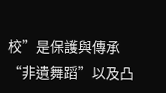校”是保護與傳承“非遺舞蹈”以及凸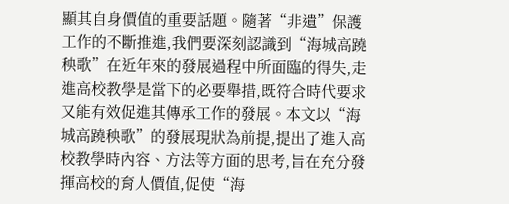顯其自身價值的重要話題。隨著“非遺”保護工作的不斷推進,我們要深刻認識到“海城高蹺秧歌”在近年來的發展過程中所面臨的得失,走進高校教學是當下的必要舉措,既符合時代要求又能有效促進其傳承工作的發展。本文以“海城高蹺秧歌”的發展現狀為前提,提出了進入高校教學時內容、方法等方面的思考,旨在充分發揮高校的育人價值,促使“海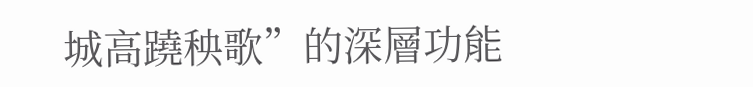城高蹺秧歌”的深層功能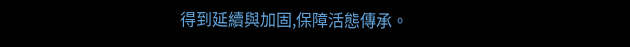得到延續與加固,保障活態傳承。